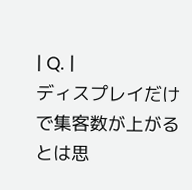| Q. |
ディスプレイだけで集客数が上がるとは思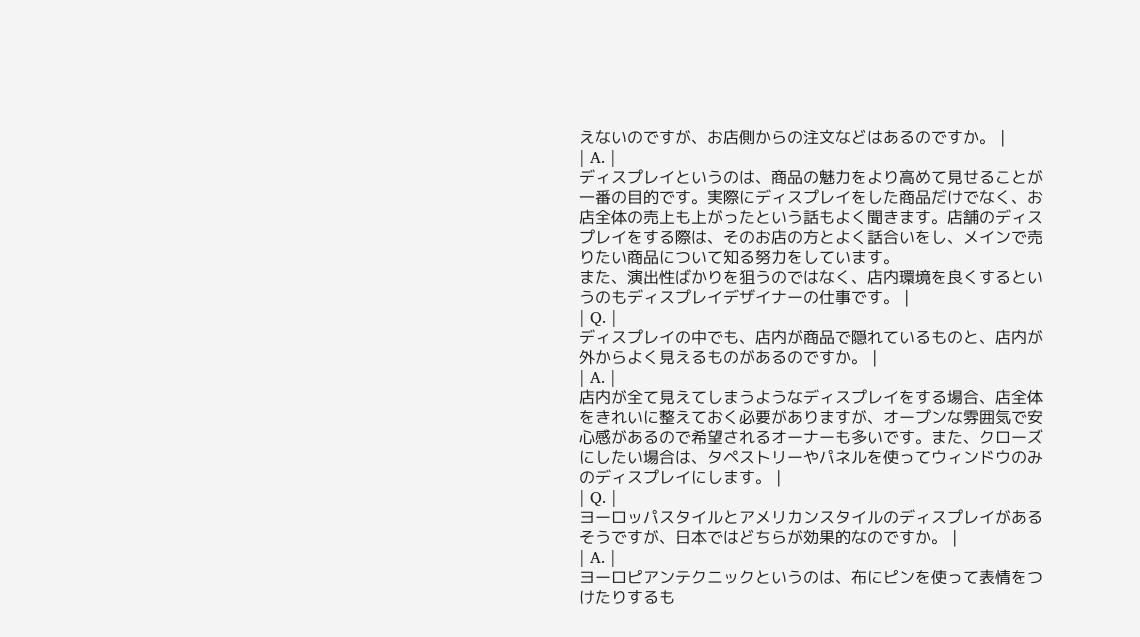えないのですが、お店側からの注文などはあるのですか。 |
| A. |
ディスプレイというのは、商品の魅力をより高めて見せることが一番の目的です。実際にディスプレイをした商品だけでなく、お店全体の売上も上がったという話もよく聞きます。店舗のディスプレイをする際は、そのお店の方とよく話合いをし、メインで売りたい商品について知る努力をしています。
また、演出性ばかりを狙うのではなく、店内環境を良くするというのもディスプレイデザイナーの仕事です。 |
| Q. |
ディスプレイの中でも、店内が商品で隠れているものと、店内が外からよく見えるものがあるのですか。 |
| A. |
店内が全て見えてしまうようなディスプレイをする場合、店全体をきれいに整えておく必要がありますが、オープンな雰囲気で安心感があるので希望されるオーナーも多いです。また、クローズにしたい場合は、タペストリーやパネルを使ってウィンドウのみのディスプレイにします。 |
| Q. |
ヨーロッパスタイルとアメリカンスタイルのディスプレイがあるそうですが、日本ではどちらが効果的なのですか。 |
| A. |
ヨーロピアンテクニックというのは、布にピンを使って表情をつけたりするも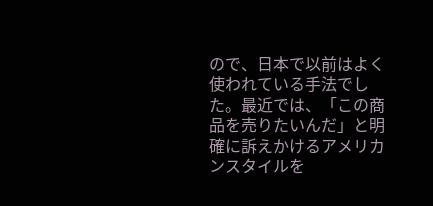ので、日本で以前はよく使われている手法でした。最近では、「この商品を売りたいんだ」と明確に訴えかけるアメリカンスタイルを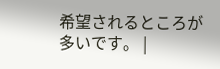希望されるところが多いです。 |